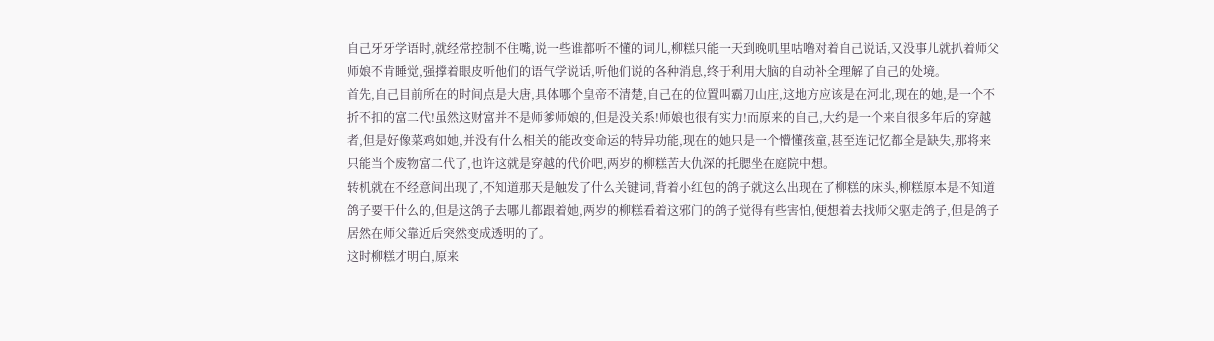自己牙牙学语时,就经常控制不住嘴,说一些谁都听不懂的词儿,柳糕只能一天到晚叽里咕噜对着自己说话,又没事儿就扒着师父师娘不肯睡觉,强撑着眼皮听他们的语气学说话,听他们说的各种消息,终于利用大脑的自动补全理解了自己的处境。
首先,自己目前所在的时间点是大唐,具体哪个皇帝不清楚,自己在的位置叫霸刀山庄,这地方应该是在河北,现在的她,是一个不折不扣的富二代!虽然这财富并不是师爹师娘的,但是没关系!师娘也很有实力!而原来的自己,大约是一个来自很多年后的穿越者,但是好像菜鸡如她,并没有什么相关的能改变命运的特异功能,现在的她只是一个懵懂孩童,甚至连记忆都全是缺失,那将来只能当个废物富二代了,也许这就是穿越的代价吧,两岁的柳糕苦大仇深的托腮坐在庭院中想。
转机就在不经意间出现了,不知道那天是触发了什么关键词,背着小红包的鸽子就这么出现在了柳糕的床头,柳糕原本是不知道鸽子要干什么的,但是这鸽子去哪儿都跟着她,两岁的柳糕看着这邪门的鸽子觉得有些害怕,便想着去找师父驱走鸽子,但是鸽子居然在师父靠近后突然变成透明的了。
这时柳糕才明白,原来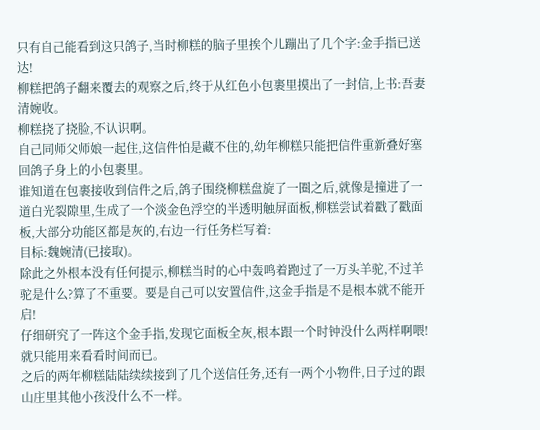只有自己能看到这只鸽子,当时柳糕的脑子里挨个儿蹦出了几个字:金手指已送达!
柳糕把鸽子翻来覆去的观察之后,终于从红色小包裹里摸出了一封信,上书:吾妻清婉收。
柳糕挠了挠脸,不认识啊。
自己同师父师娘一起住,这信件怕是藏不住的,幼年柳糕只能把信件重新叠好塞回鸽子身上的小包裹里。
谁知道在包裹接收到信件之后,鸽子围绕柳糕盘旋了一圈之后,就像是撞进了一道白光裂隙里,生成了一个淡金色浮空的半透明触屏面板,柳糕尝试着戳了戳面板,大部分功能区都是灰的,右边一行任务栏写着:
目标:魏婉清(已接取)。
除此之外根本没有任何提示,柳糕当时的心中轰鸣着跑过了一万头羊驼,不过羊驼是什么?算了不重要。要是自己可以安置信件,这金手指是不是根本就不能开启!
仔细研究了一阵这个金手指,发现它面板全灰,根本跟一个时钟没什么两样啊喂!就只能用来看看时间而已。
之后的两年柳糕陆陆续续接到了几个送信任务,还有一两个小物件,日子过的跟山庄里其他小孩没什么不一样。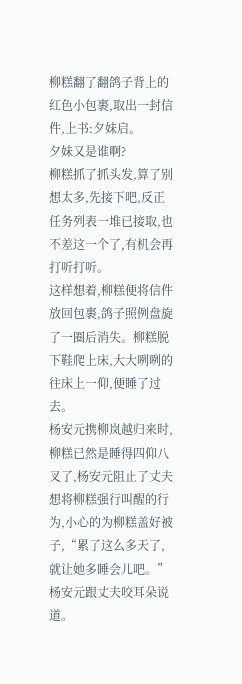柳糕翻了翻鸽子背上的红色小包裹,取出一封信件,上书:夕妹启。
夕妹又是谁啊?
柳糕抓了抓头发,算了别想太多,先接下吧,反正任务列表一堆已接取,也不差这一个了,有机会再打听打听。
这样想着,柳糕便将信件放回包裹,鸽子照例盘旋了一圈后消失。柳糕脱下鞋爬上床,大大咧咧的往床上一仰,便睡了过去。
杨安元携柳岚越归来时,柳糕已然是睡得四仰八叉了,杨安元阻止了丈夫想将柳糕强行叫醒的行为,小心的为柳糕盖好被子,“累了这么多天了,就让她多睡会儿吧。”杨安元跟丈夫咬耳朵说道。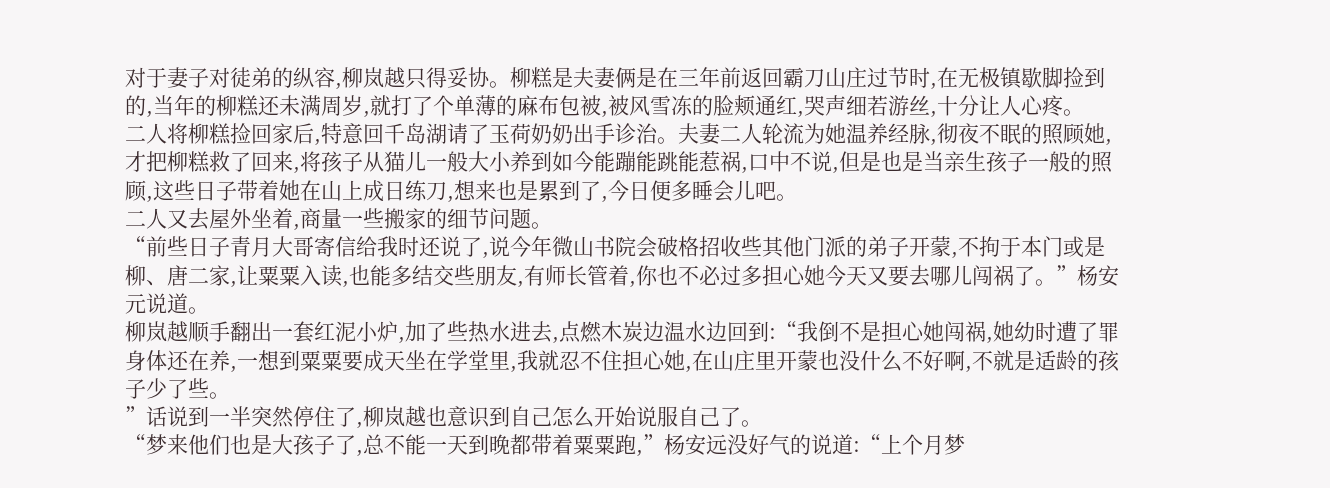对于妻子对徒弟的纵容,柳岚越只得妥协。柳糕是夫妻俩是在三年前返回霸刀山庄过节时,在无极镇歇脚捡到的,当年的柳糕还未满周岁,就打了个单薄的麻布包被,被风雪冻的脸颊通红,哭声细若游丝,十分让人心疼。
二人将柳糕捡回家后,特意回千岛湖请了玉荷奶奶出手诊治。夫妻二人轮流为她温养经脉,彻夜不眠的照顾她,才把柳糕救了回来,将孩子从猫儿一般大小养到如今能蹦能跳能惹祸,口中不说,但是也是当亲生孩子一般的照顾,这些日子带着她在山上成日练刀,想来也是累到了,今日便多睡会儿吧。
二人又去屋外坐着,商量一些搬家的细节问题。
“前些日子青月大哥寄信给我时还说了,说今年微山书院会破格招收些其他门派的弟子开蒙,不拘于本门或是柳、唐二家,让粟粟入读,也能多结交些朋友,有师长管着,你也不必过多担心她今天又要去哪儿闯祸了。”杨安元说道。
柳岚越顺手翻出一套红泥小炉,加了些热水进去,点燃木炭边温水边回到:“我倒不是担心她闯祸,她幼时遭了罪身体还在养,一想到粟粟要成天坐在学堂里,我就忍不住担心她,在山庄里开蒙也没什么不好啊,不就是适龄的孩子少了些。
”话说到一半突然停住了,柳岚越也意识到自己怎么开始说服自己了。
“梦来他们也是大孩子了,总不能一天到晚都带着粟粟跑,”杨安远没好气的说道:“上个月梦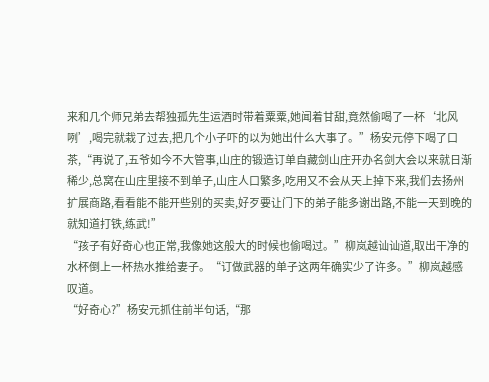来和几个师兄弟去帮独孤先生运酒时带着粟粟,她闻着甘甜,竟然偷喝了一杯‘北风咧’,喝完就栽了过去,把几个小子吓的以为她出什么大事了。”杨安元停下喝了口茶,“再说了,五爷如今不大管事,山庄的锻造订单自藏剑山庄开办名剑大会以来就日渐稀少,总窝在山庄里接不到单子,山庄人口繁多,吃用又不会从天上掉下来,我们去扬州扩展商路,看看能不能开些别的买卖,好歹要让门下的弟子能多谢出路,不能一天到晚的就知道打铁,练武!”
“孩子有好奇心也正常,我像她这般大的时候也偷喝过。”柳岚越讪讪道,取出干净的水杯倒上一杯热水推给妻子。“订做武器的单子这两年确实少了许多。”柳岚越感叹道。
“好奇心?”杨安元抓住前半句话,“那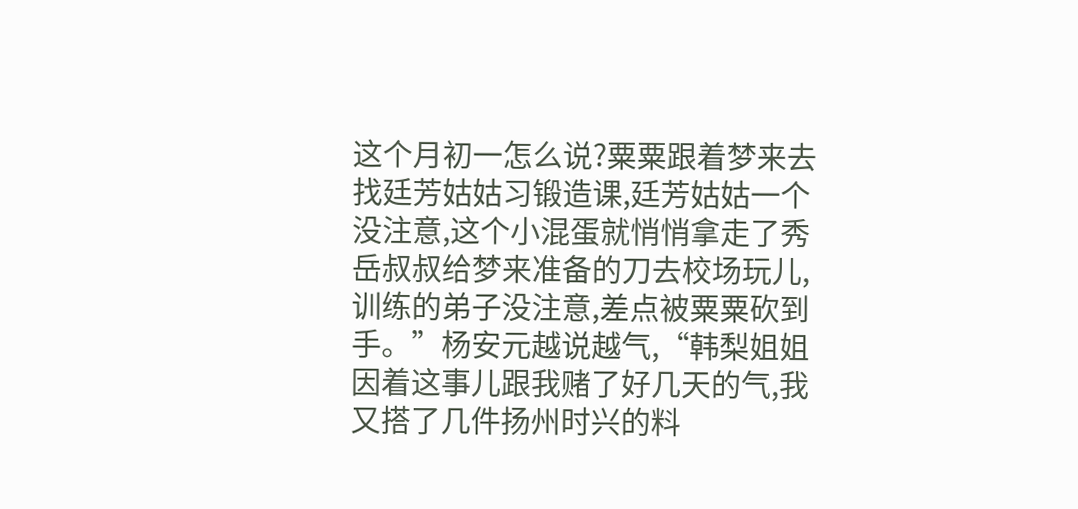这个月初一怎么说?粟粟跟着梦来去找廷芳姑姑习锻造课,廷芳姑姑一个没注意,这个小混蛋就悄悄拿走了秀岳叔叔给梦来准备的刀去校场玩儿,训练的弟子没注意,差点被粟粟砍到手。”杨安元越说越气,“韩梨姐姐因着这事儿跟我赌了好几天的气,我又搭了几件扬州时兴的料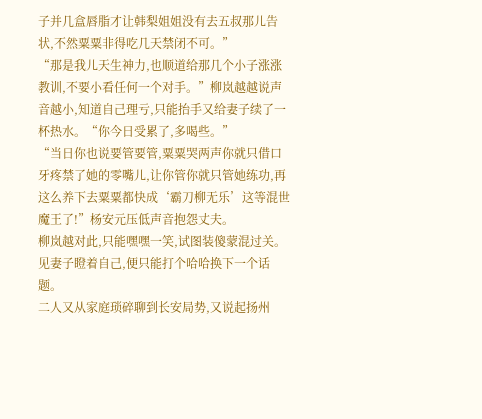子并几盒唇脂才让韩梨姐姐没有去五叔那儿告状,不然粟粟非得吃几天禁闭不可。”
“那是我儿天生神力,也顺道给那几个小子涨涨教训,不要小看任何一个对手。”柳岚越越说声音越小,知道自己理亏,只能抬手又给妻子续了一杯热水。“你今日受累了,多喝些。”
“当日你也说要管要管,粟粟哭两声你就只借口牙疼禁了她的零嘴儿,让你管你就只管她练功,再这么养下去粟粟都快成‘霸刀柳无乐’这等混世魔王了!”杨安元压低声音抱怨丈夫。
柳岚越对此,只能嘿嘿一笑,试图装傻蒙混过关。见妻子瞪着自己,便只能打个哈哈换下一个话题。
二人又从家庭琐碎聊到长安局势,又说起扬州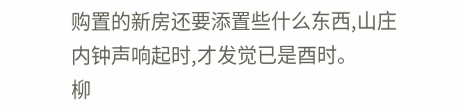购置的新房还要添置些什么东西,山庄内钟声响起时,才发觉已是酉时。
柳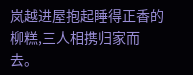岚越进屋抱起睡得正香的柳糕,三人相携归家而去。